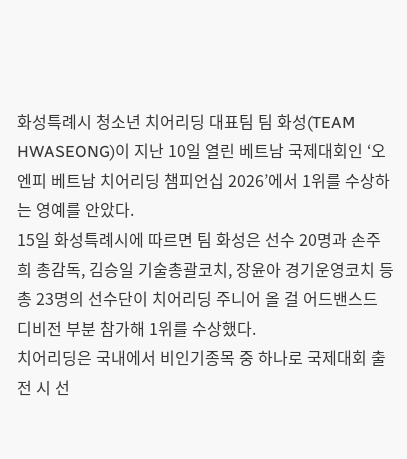화성특례시 청소년 치어리딩 대표팀 팀 화성(TEAM HWASEONG)이 지난 10일 열린 베트남 국제대회인 ‘오엔피 베트남 치어리딩 챔피언십 2026’에서 1위를 수상하는 영예를 안았다.
15일 화성특례시에 따르면 팀 화성은 선수 20명과 손주희 총감독, 김승일 기술총괄코치, 장윤아 경기운영코치 등 총 23명의 선수단이 치어리딩 주니어 올 걸 어드밴스드 디비전 부분 참가해 1위를 수상했다.
치어리딩은 국내에서 비인기종목 중 하나로 국제대회 출전 시 선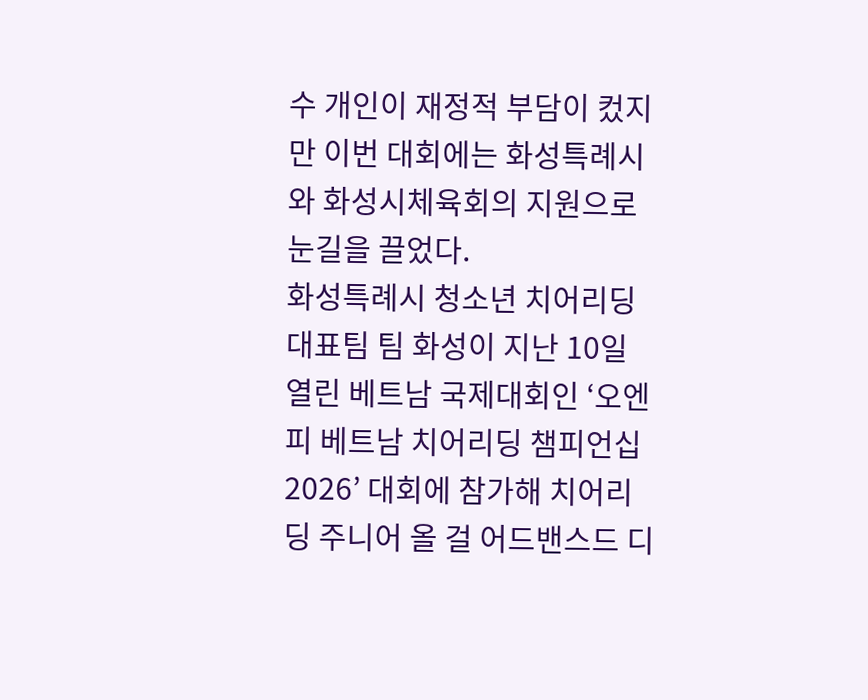수 개인이 재정적 부담이 컸지만 이번 대회에는 화성특례시와 화성시체육회의 지원으로 눈길을 끌었다.
화성특례시 청소년 치어리딩 대표팀 팀 화성이 지난 10일 열린 베트남 국제대회인 ‘오엔피 베트남 치어리딩 챔피언십 2026’ 대회에 참가해 치어리딩 주니어 올 걸 어드밴스드 디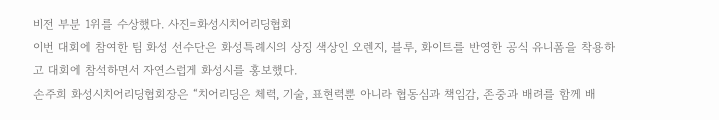비전 부분 1위를 수상했다. 사진=화성시치어리딩협회
이번 대회에 참여한 팀 화성 선수단은 화성특례시의 상징 색상인 오렌지, 블루, 화이트를 반영한 공식 유니폼을 착용하고 대회에 참석하면서 자연스럽게 화성시를 홍보했다.
손주희 화성시치어리딩협회장은 “치어리딩은 체력, 기술, 표현력뿐 아니라 협동심과 책임감, 존중과 배려를 함께 배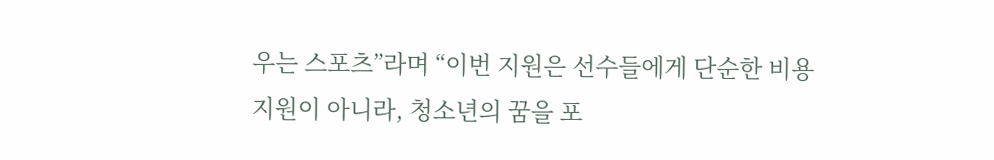우는 스포츠”라며 “이번 지원은 선수들에게 단순한 비용 지원이 아니라, 청소년의 꿈을 포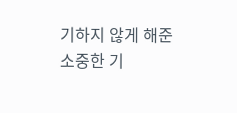기하지 않게 해준 소중한 기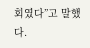회였다”고 말했다.